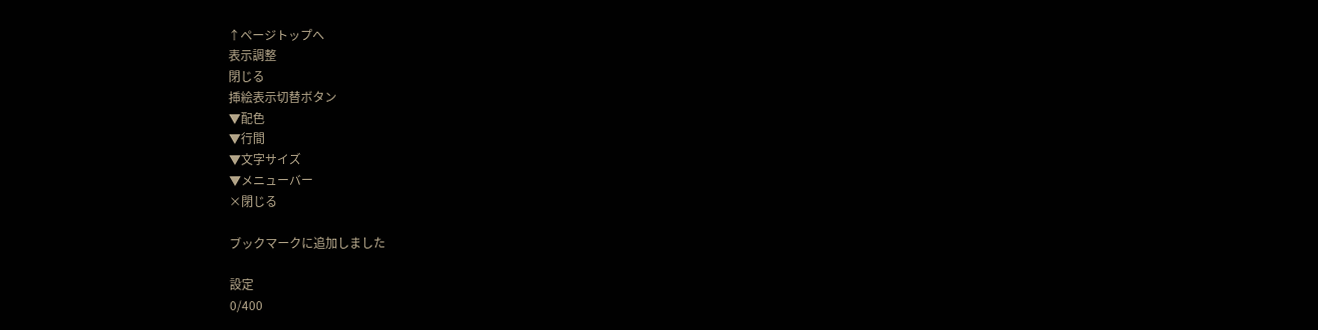↑ページトップへ
表示調整
閉じる
挿絵表示切替ボタン
▼配色
▼行間
▼文字サイズ
▼メニューバー
×閉じる

ブックマークに追加しました

設定
0/400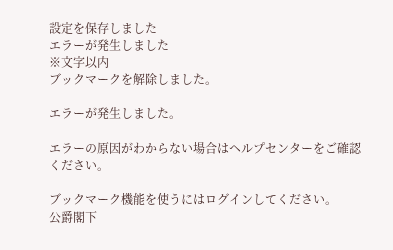設定を保存しました
エラーが発生しました
※文字以内
ブックマークを解除しました。

エラーが発生しました。

エラーの原因がわからない場合はヘルプセンターをご確認ください。

ブックマーク機能を使うにはログインしてください。
公爵閣下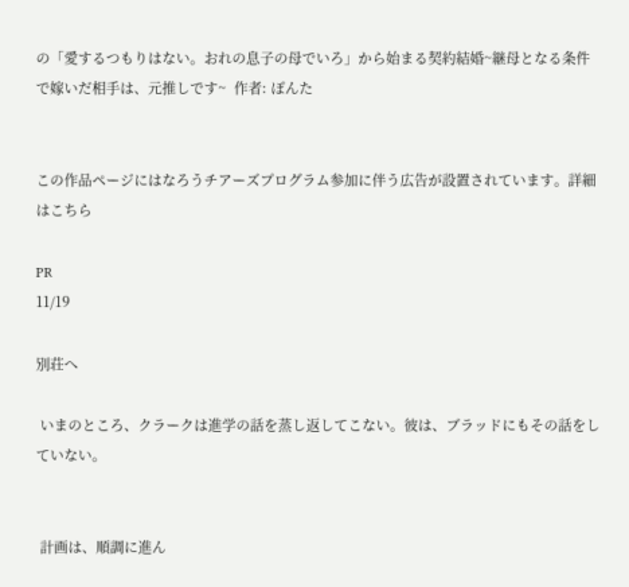の「愛するつもりはない。おれの息子の母でいろ」から始まる契約結婚~継母となる条件で嫁いだ相手は、元推しです~  作者: ぽんた


この作品ページにはなろうチアーズプログラム参加に伴う広告が設置されています。詳細はこちら

PR
11/19

別荘へ

 いまのところ、クラークは進学の話を蒸し返してこない。彼は、ブラッドにもその話をしていない。


 計画は、順調に進ん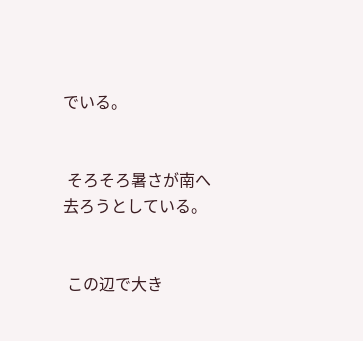でいる。


 そろそろ暑さが南へ去ろうとしている。


 この辺で大き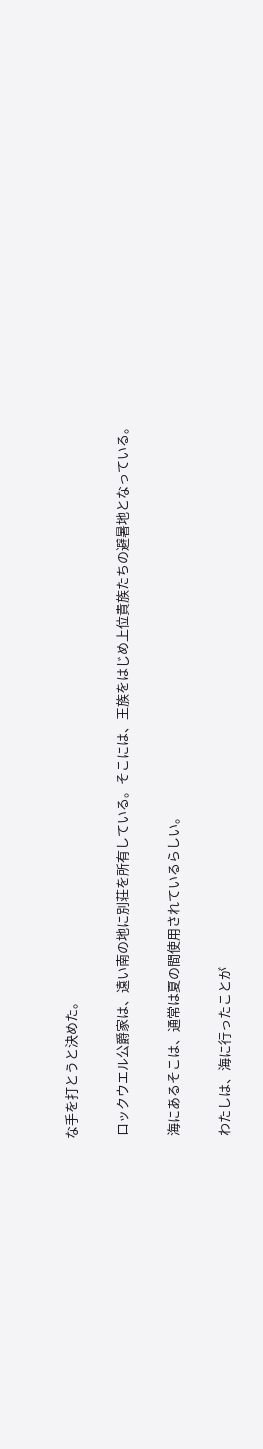な手を打とうと決めた。


 ロックウエル公爵家は、遠い南の地に別荘を所有している。そこには、王族をはじめ上位貴族たちの避暑地となっている。


 海にあるそこは、通常は夏の間使用されているらしい。


 わたしは、海に行ったことが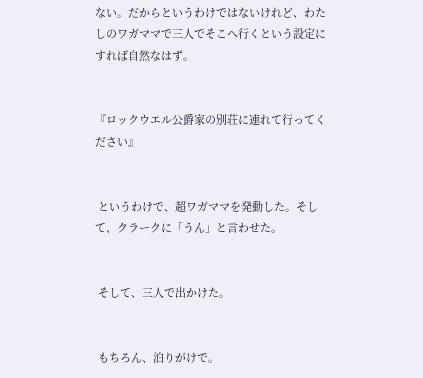ない。だからというわけではないけれど、わたしのワガママで三人でそこへ行くという設定にすれば自然なはず。


『ロックウエル公爵家の別荘に連れて行ってください』


 というわけで、超ワガママを発動した。そして、クラークに「うん」と言わせた。


 そして、三人で出かけた。


 もちろん、泊りがけで。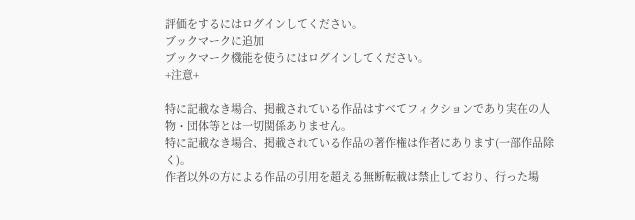評価をするにはログインしてください。
ブックマークに追加
ブックマーク機能を使うにはログインしてください。
+注意+

特に記載なき場合、掲載されている作品はすべてフィクションであり実在の人物・団体等とは一切関係ありません。
特に記載なき場合、掲載されている作品の著作権は作者にあります(一部作品除く)。
作者以外の方による作品の引用を超える無断転載は禁止しており、行った場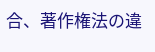合、著作権法の違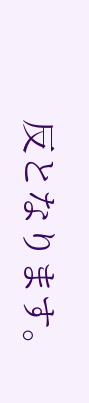反となります。